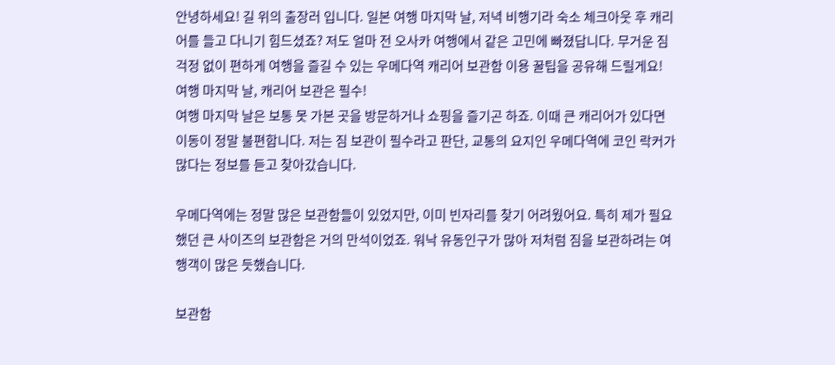안녕하세요! 길 위의 출장러 입니다. 일본 여행 마지막 날, 저녁 비행기라 숙소 체크아웃 후 캐리어를 들고 다니기 힘드셨죠? 저도 얼마 전 오사카 여행에서 같은 고민에 빠졌답니다. 무거운 짐 걱정 없이 편하게 여행을 즐길 수 있는 우메다역 캐리어 보관함 이용 꿀팁을 공유해 드릴게요!
여행 마지막 날, 캐리어 보관은 필수!
여행 마지막 날은 보통 못 가본 곳을 방문하거나 쇼핑을 즐기곤 하죠. 이때 큰 캐리어가 있다면 이동이 정말 불편합니다. 저는 짐 보관이 필수라고 판단, 교통의 요지인 우메다역에 코인 락커가 많다는 정보를 듣고 찾아갔습니다.

우메다역에는 정말 많은 보관함들이 있었지만, 이미 빈자리를 찾기 어려웠어요. 특히 제가 필요했던 큰 사이즈의 보관함은 거의 만석이었죠. 워낙 유동인구가 많아 저처럼 짐을 보관하려는 여행객이 많은 듯했습니다.

보관함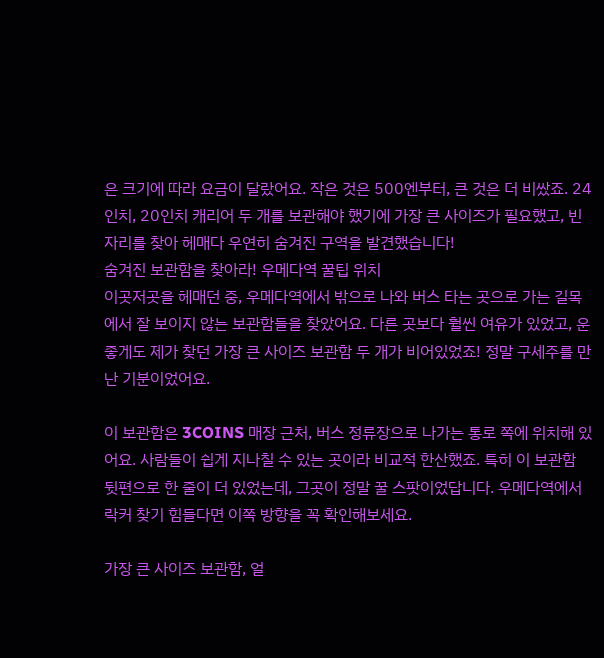은 크기에 따라 요금이 달랐어요. 작은 것은 500엔부터, 큰 것은 더 비쌌죠. 24인치, 20인치 캐리어 두 개를 보관해야 했기에 가장 큰 사이즈가 필요했고, 빈자리를 찾아 헤매다 우연히 숨겨진 구역을 발견했습니다!
숨겨진 보관함을 찾아라! 우메다역 꿀팁 위치
이곳저곳을 헤매던 중, 우메다역에서 밖으로 나와 버스 타는 곳으로 가는 길목에서 잘 보이지 않는 보관함들을 찾았어요. 다른 곳보다 훨씬 여유가 있었고, 운 좋게도 제가 찾던 가장 큰 사이즈 보관함 두 개가 비어있었죠! 정말 구세주를 만난 기분이었어요.

이 보관함은 3COINS 매장 근처, 버스 정류장으로 나가는 통로 쪽에 위치해 있어요. 사람들이 쉽게 지나칠 수 있는 곳이라 비교적 한산했죠. 특히 이 보관함 뒷편으로 한 줄이 더 있었는데, 그곳이 정말 꿀 스팟이었답니다. 우메다역에서 락커 찾기 힘들다면 이쪽 방향을 꼭 확인해보세요.

가장 큰 사이즈 보관함, 얼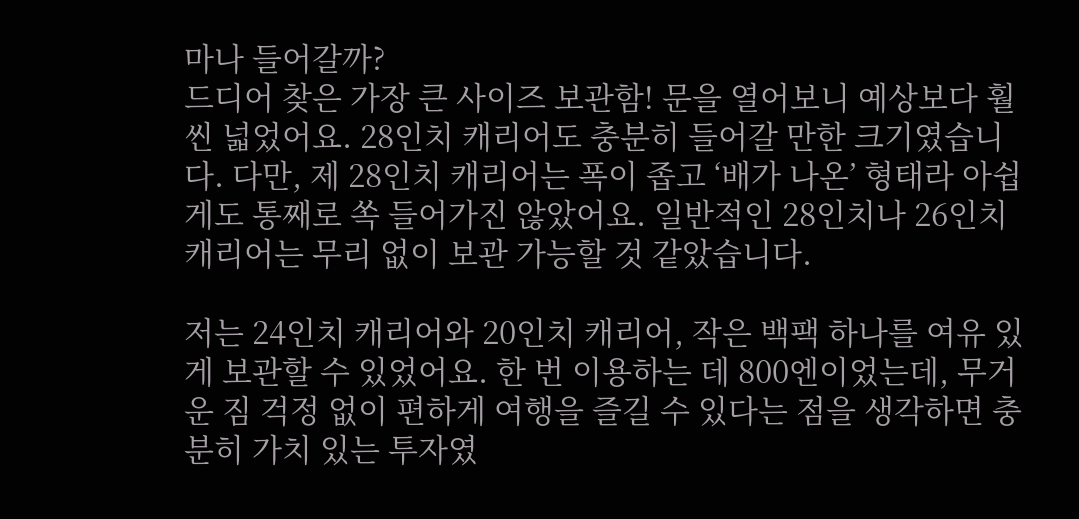마나 들어갈까?
드디어 찾은 가장 큰 사이즈 보관함! 문을 열어보니 예상보다 훨씬 넓었어요. 28인치 캐리어도 충분히 들어갈 만한 크기였습니다. 다만, 제 28인치 캐리어는 폭이 좁고 ‘배가 나온’ 형태라 아쉽게도 통째로 쏙 들어가진 않았어요. 일반적인 28인치나 26인치 캐리어는 무리 없이 보관 가능할 것 같았습니다.

저는 24인치 캐리어와 20인치 캐리어, 작은 백팩 하나를 여유 있게 보관할 수 있었어요. 한 번 이용하는 데 800엔이었는데, 무거운 짐 걱정 없이 편하게 여행을 즐길 수 있다는 점을 생각하면 충분히 가치 있는 투자였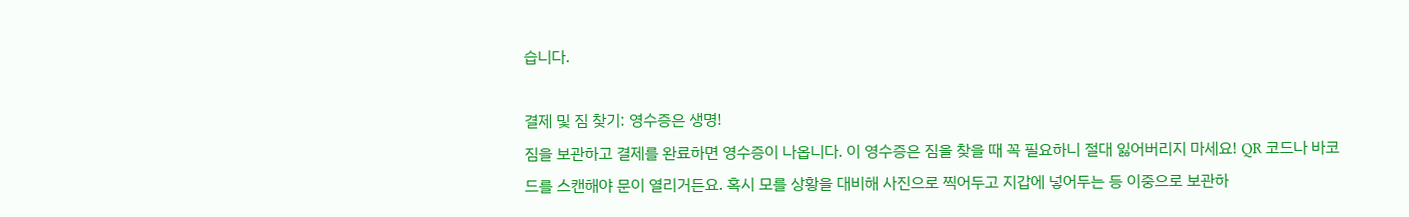습니다.

결제 및 짐 찾기: 영수증은 생명!
짐을 보관하고 결제를 완료하면 영수증이 나옵니다. 이 영수증은 짐을 찾을 때 꼭 필요하니 절대 잃어버리지 마세요! QR 코드나 바코드를 스캔해야 문이 열리거든요. 혹시 모를 상황을 대비해 사진으로 찍어두고 지갑에 넣어두는 등 이중으로 보관하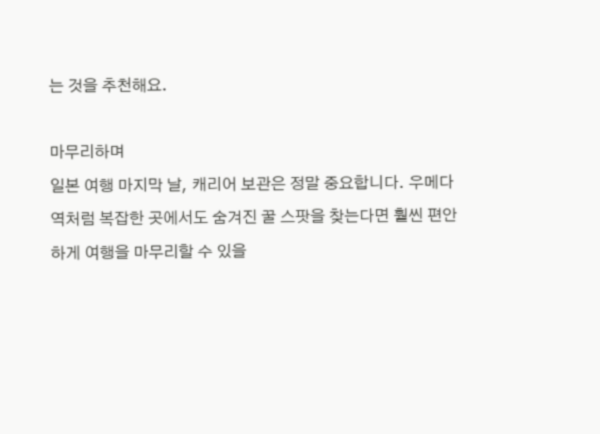는 것을 추천해요.

마무리하며
일본 여행 마지막 날, 캐리어 보관은 정말 중요합니다. 우메다역처럼 복잡한 곳에서도 숨겨진 꿀 스팟을 찾는다면 훨씬 편안하게 여행을 마무리할 수 있을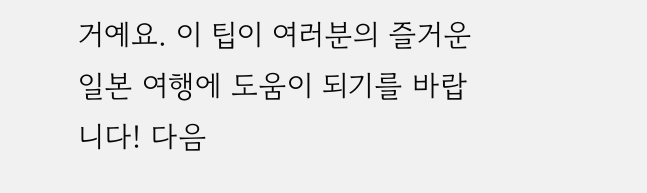거예요. 이 팁이 여러분의 즐거운 일본 여행에 도움이 되기를 바랍니다! 다음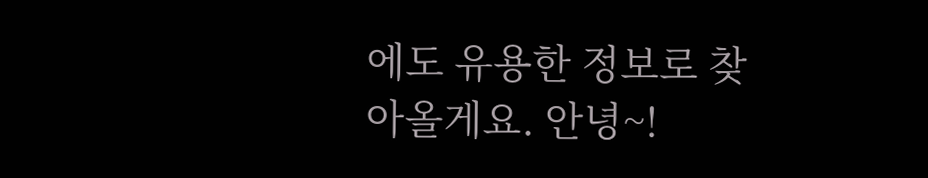에도 유용한 정보로 찾아올게요. 안녕~!